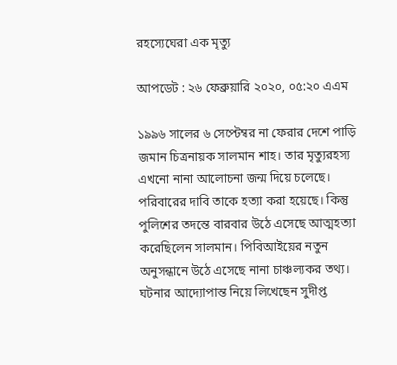রহস্যেঘেরা এক মৃত্যু

আপডেট : ২৬ ফেব্রুয়ারি ২০২০, ০৫:২০ এএম

১৯৯৬ সালের ৬ সেপ্টেম্বর না ফেরার দেশে পাড়ি জমান চিত্রনায়ক সালমান শাহ। তার মৃত্যুরহস্য এখনো নানা আলোচনা জন্ম দিয়ে চলেছে। পরিবারের দাবি তাকে হত্যা করা হয়েছে। কিন্তু পুলিশের তদন্তে বারবার উঠে এসেছে আত্মহত্যা করেছিলেন সালমান। পিবিআইয়ের নতুন অনুসন্ধানে উঠে এসেছে নানা চাঞ্চল্যকর তথ্য। ঘটনার আদ্যোপান্ত নিয়ে লিখেছেন সুদীপ্ত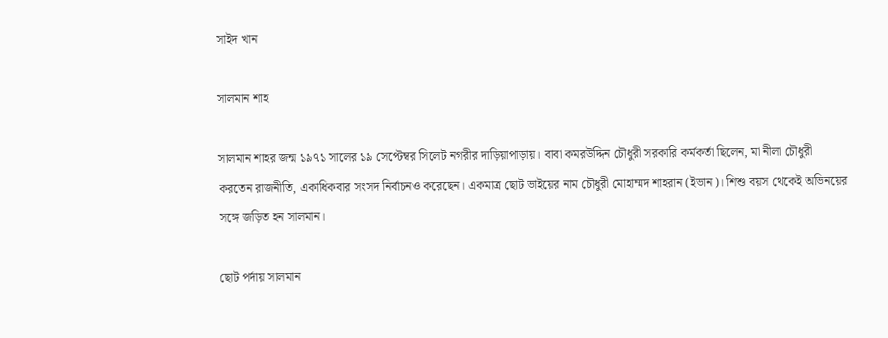সাইদ খান

সালমান শাহ

সালমান শাহর জন্ম ১৯৭১ সালের ১৯ সেপ্টেম্বর সিলেট নগরীর দাড়িয়াপাড়ায়। বাবা কমরউদ্দিন চৌধুরী সরকারি কর্মকর্তা ছিলেন, মা নীলা চৌধুরী করতেন রাজনীতি, একাধিকবার সংসদ নির্বাচনও করেছেন। একমাত্র ছোট ভাইয়ের নাম চৌধুরী মোহাম্মদ শাহরান (ইভান)। শিশু বয়স থেকেই অভিনয়ের সঙ্গে জড়িত হন সালমান।

ছোট পর্দায় সালমান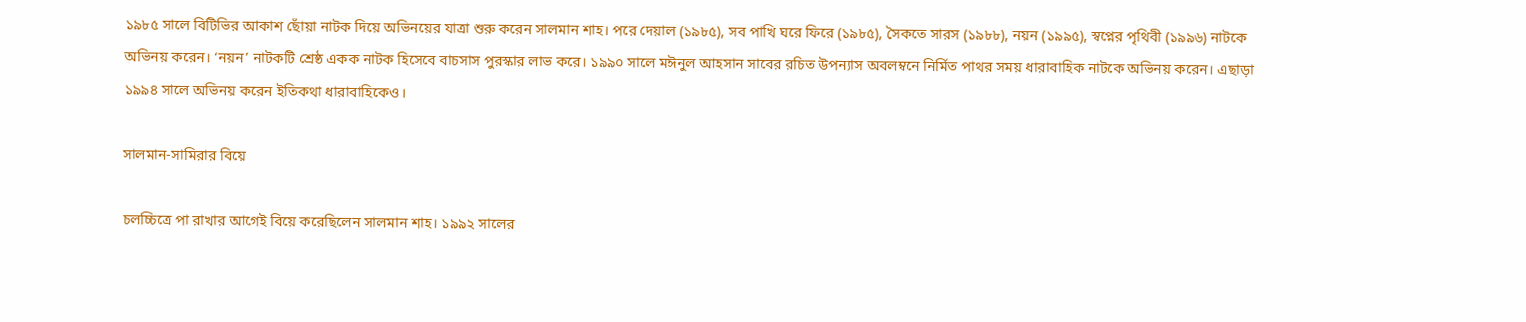১৯৮৫ সালে বিটিভির আকাশ ছোঁয়া নাটক দিয়ে অভিনয়ের যাত্রা শুরু করেন সালমান শাহ। পরে দেয়াল (১৯৮৫), সব পাখি ঘরে ফিরে (১৯৮৫), সৈকতে সারস (১৯৮৮), নয়ন (১৯৯৫), স্বপ্নের পৃথিবী (১৯৯৬) নাটকে অভিনয় করেন। ‘নয়ন’ নাটকটি শ্রেষ্ঠ একক নাটক হিসেবে বাচসাস পুরস্কার লাভ করে। ১৯৯০ সালে মঈনুল আহসান সাবের রচিত উপন্যাস অবলম্বনে নির্মিত পাথর সময় ধারাবাহিক নাটকে অভিনয় করেন। এছাড়া ১৯৯৪ সালে অভিনয় করেন ইতিকথা ধারাবাহিকেও।

সালমান-সামিরার বিয়ে

চলচ্চিত্রে পা রাখার আগেই বিয়ে করেছিলেন সালমান শাহ। ১৯৯২ সালের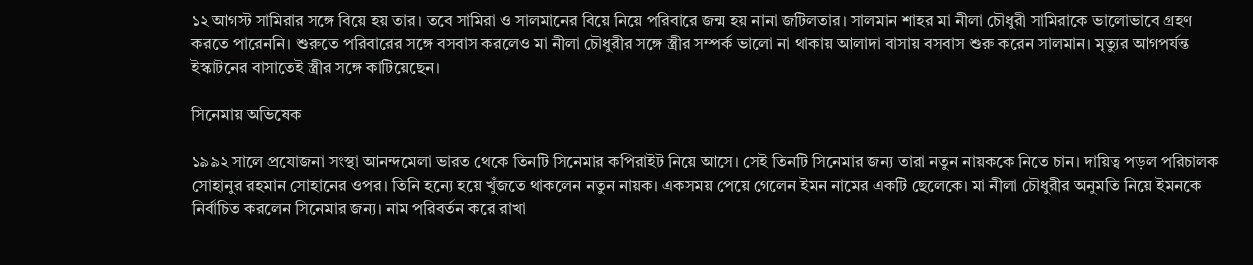১২ আগস্ট সামিরার সঙ্গে বিয়ে হয় তার। তবে সামিরা ও সালমানের বিয়ে নিয়ে পরিবারে জন্ম হয় নানা জটিলতার। সালমান শাহর মা নীলা চৌধুরী সামিরাকে ভালোভাবে গ্রহণ করতে পারেননি। শুরুতে পরিবারের সঙ্গে বসবাস করলেও মা নীলা চৌধুরীর সঙ্গে স্ত্রীর সম্পর্ক ভালো না থাকায় আলাদা বাসায় বসবাস শুরু করেন সালমান। মৃত্যুর আগপর্যন্ত ইস্কাটনের বাসাতেই স্ত্রীর সঙ্গে কাটিয়েছেন।

সিনেমায় অভিষেক

১৯৯২ সালে প্রযোজনা সংস্থা আনন্দমেলা ভারত থেকে তিনটি সিনেমার কপিরাইট নিয়ে আসে। সেই তিনটি সিনেমার জন্য তারা নতুন নায়ককে নিতে চান। দায়িত্ব পড়ল পরিচালক সোহানুর রহমান সোহানের ওপর। তিনি হন্যে হয়ে খুঁজতে থাকলেন নতুন নায়ক। একসময় পেয়ে গেলেন ইমন নামের একটি ছেলেকে। মা নীলা চৌধুরীর অনুমতি নিয়ে ইমনকে নির্বাচিত করলেন সিনেমার জন্য। নাম পরিবর্তন করে রাখা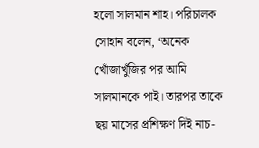হলো সালমান শাহ। পরিচালক সোহান বলেন, ‘অনেক খোঁজাখুঁজির পর আমি সালমানকে পাই। তারপর তাকে ছয় মাসের প্রশিক্ষণ দিই নাচ-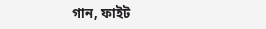গান, ফাইট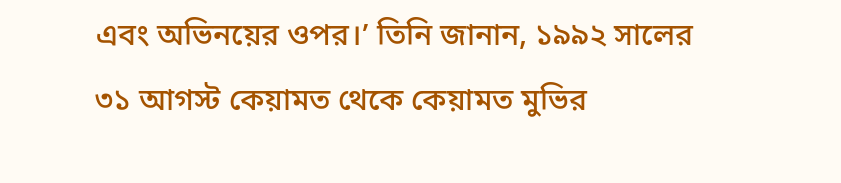এবং অভিনয়ের ওপর।’ তিনি জানান, ১৯৯২ সালের ৩১ আগস্ট কেয়ামত থেকে কেয়ামত মুভির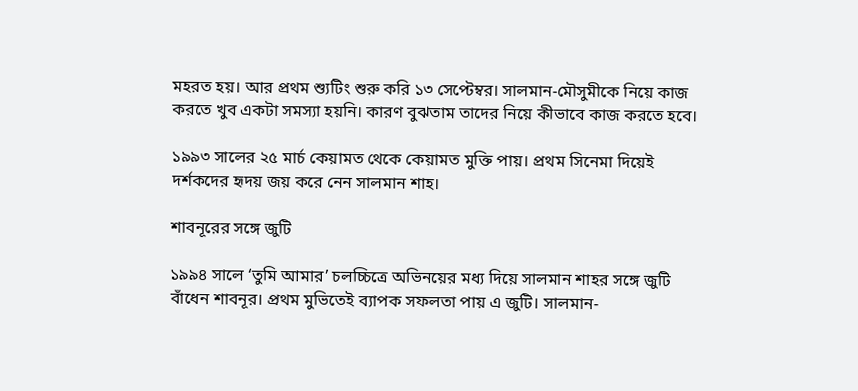মহরত হয়। আর প্রথম শ্যুটিং শুরু করি ১৩ সেপ্টেম্বর। সালমান-মৌসুমীকে নিয়ে কাজ করতে খুব একটা সমস্যা হয়নি। কারণ বুঝতাম তাদের নিয়ে কীভাবে কাজ করতে হবে।

১৯৯৩ সালের ২৫ মার্চ কেয়ামত থেকে কেয়ামত মুক্তি পায়। প্রথম সিনেমা দিয়েই দর্শকদের হৃদয় জয় করে নেন সালমান শাহ।

শাবনূরের সঙ্গে জুটি

১৯৯৪ সালে ‘তুমি আমার’ চলচ্চিত্রে অভিনয়ের মধ্য দিয়ে সালমান শাহর সঙ্গে জুটি বাঁধেন শাবনূর। প্রথম মুভিতেই ব্যাপক সফলতা পায় এ জুটি। সালমান-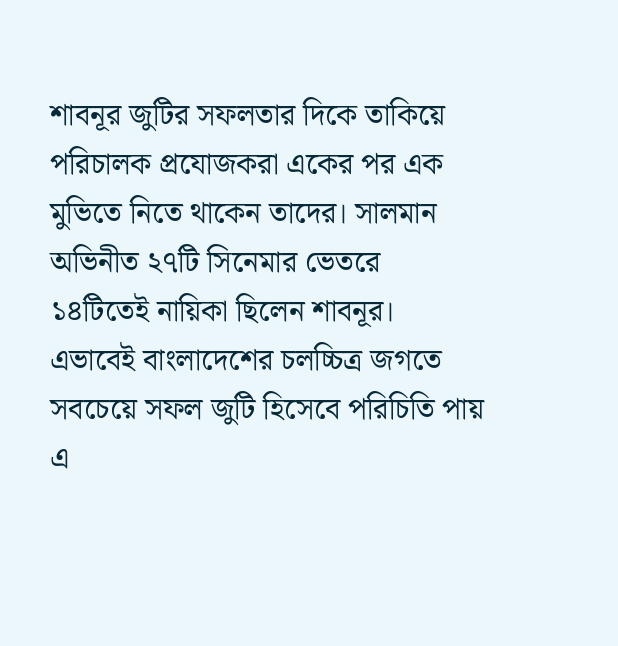শাবনূর জুটির সফলতার দিকে তাকিয়ে পরিচালক প্রযোজকরা একের পর এক মুভিতে নিতে থাকেন তাদের। সালমান অভিনীত ২৭টি সিনেমার ভেতরে ১৪টিতেই নায়িকা ছিলেন শাবনূর। এভাবেই বাংলাদেশের চলচ্চিত্র জগতে সবচেয়ে সফল জুটি হিসেবে পরিচিতি পায় এ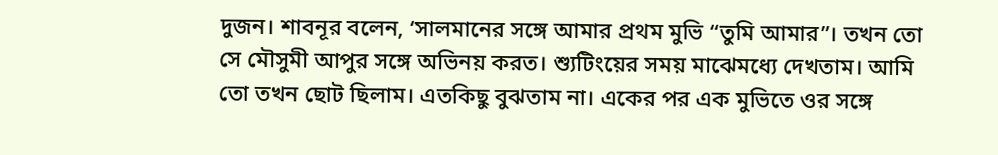দুজন। শাবনূর বলেন, ‘সালমানের সঙ্গে আমার প্রথম মুভি “তুমি আমার”। তখন তো সে মৌসুমী আপুর সঙ্গে অভিনয় করত। শ্যুটিংয়ের সময় মাঝেমধ্যে দেখতাম। আমি তো তখন ছোট ছিলাম। এতকিছু বুঝতাম না। একের পর এক মুভিতে ওর সঙ্গে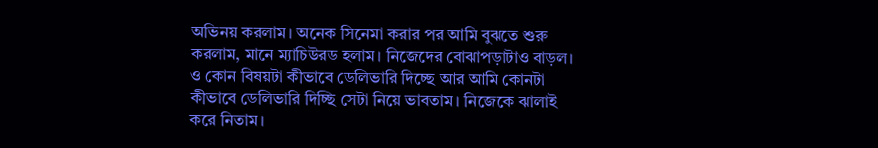অভিনয় করলাম। অনেক সিনেমা করার পর আমি বুঝতে শুরু করলাম, মানে ম্যাচিউরড হলাম। নিজেদের বোঝাপড়াটাও বাড়ল। ও কোন বিষয়টা কীভাবে ডেলিভারি দিচ্ছে আর আমি কোনটা কীভাবে ডেলিভারি দিচ্ছি সেটা নিয়ে ভাবতাম। নিজেকে ঝালাই করে নিতাম।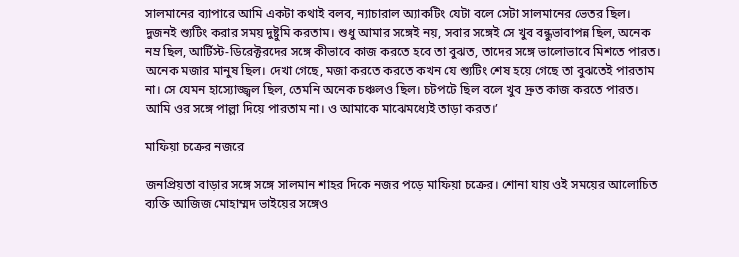সালমানের ব্যাপারে আমি একটা কথাই বলব, ন্যাচারাল অ্যাকটিং যেটা বলে সেটা সালমানের ভেতর ছিল। দুজনই শ্যুটিং করার সময় দুষ্টুমি করতাম। শুধু আমার সঙ্গেই নয়, সবার সঙ্গেই সে খুব বন্ধুভাবাপন্ন ছিল, অনেক নম্র ছিল, আর্টিস্ট-ডিরেক্টরদের সঙ্গে কীভাবে কাজ করতে হবে তা বুঝত, তাদের সঙ্গে ভালোভাবে মিশতে পারত। অনেক মজার মানুষ ছিল। দেখা গেছে, মজা করতে করতে কখন যে শ্যুটিং শেষ হয়ে গেছে তা বুঝতেই পারতাম না। সে যেমন হাস্যোজ্জ্বল ছিল, তেমনি অনেক চঞ্চলও ছিল। চটপটে ছিল বলে খুব দ্রুত কাজ করতে পারত। আমি ওর সঙ্গে পাল্লা দিয়ে পারতাম না। ও আমাকে মাঝেমধ্যেই তাড়া করত।’

মাফিয়া চক্রের নজরে

জনপ্রিয়তা বাড়ার সঙ্গে সঙ্গে সালমান শাহর দিকে নজর পড়ে মাফিয়া চক্রের। শোনা যায় ওই সময়ের আলোচিত ব্যক্তি আজিজ মোহাম্মদ ভাইয়ের সঙ্গেও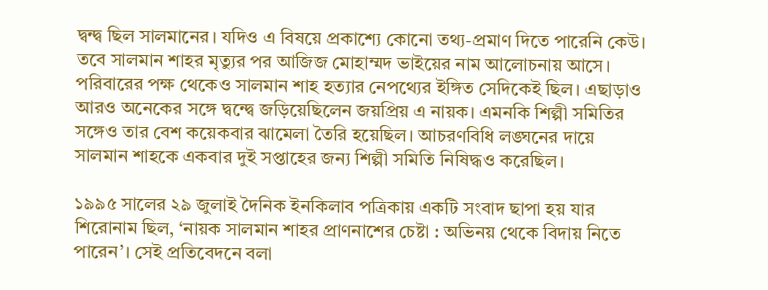দ্বন্দ্ব ছিল সালমানের। যদিও এ বিষয়ে প্রকাশ্যে কোনো তথ্য-প্রমাণ দিতে পারেনি কেউ। তবে সালমান শাহর মৃত্যুর পর আজিজ মোহাম্মদ ভাইয়ের নাম আলোচনায় আসে। পরিবারের পক্ষ থেকেও সালমান শাহ হত্যার নেপথ্যের ইঙ্গিত সেদিকেই ছিল। এছাড়াও আরও অনেকের সঙ্গে দ্বন্দ্বে জড়িয়েছিলেন জয়প্রিয় এ নায়ক। এমনকি শিল্পী সমিতির সঙ্গেও তার বেশ কয়েকবার ঝামেলা তৈরি হয়েছিল। আচরণবিধি লঙ্ঘনের দায়ে সালমান শাহকে একবার দুই সপ্তাহের জন্য শিল্পী সমিতি নিষিদ্ধও করেছিল।

১৯৯৫ সালের ২৯ জুলাই দৈনিক ইনকিলাব পত্রিকায় একটি সংবাদ ছাপা হয় যার শিরোনাম ছিল, ‘নায়ক সালমান শাহর প্রাণনাশের চেষ্টা : অভিনয় থেকে বিদায় নিতে পারেন’। সেই প্রতিবেদনে বলা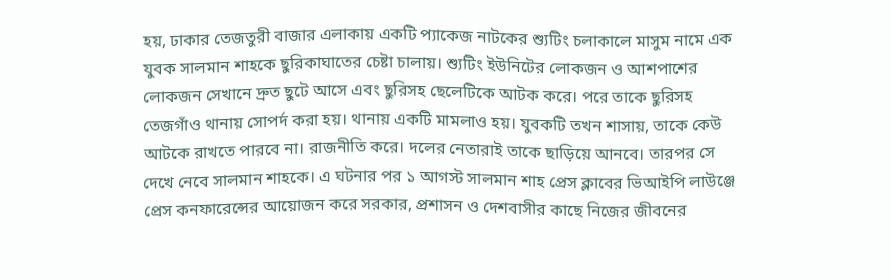হয়, ঢাকার তেজতুরী বাজার এলাকায় একটি প্যাকেজ নাটকের শ্যুটিং চলাকালে মাসুম নামে এক যুবক সালমান শাহকে ছুরিকাঘাতের চেষ্টা চালায়। শ্যুটিং ইউনিটের লোকজন ও আশপাশের লোকজন সেখানে দ্রুত ছুটে আসে এবং ছুরিসহ ছেলেটিকে আটক করে। পরে তাকে ছুরিসহ তেজগাঁও থানায় সোপর্দ করা হয়। থানায় একটি মামলাও হয়। যুবকটি তখন শাসায়, তাকে কেউ আটকে রাখতে পারবে না। রাজনীতি করে। দলের নেতারাই তাকে ছাড়িয়ে আনবে। তারপর সে দেখে নেবে সালমান শাহকে। এ ঘটনার পর ১ আগস্ট সালমান শাহ প্রেস ক্লাবের ভিআইপি লাউঞ্জে প্রেস কনফারেন্সের আয়োজন করে সরকার, প্রশাসন ও দেশবাসীর কাছে নিজের জীবনের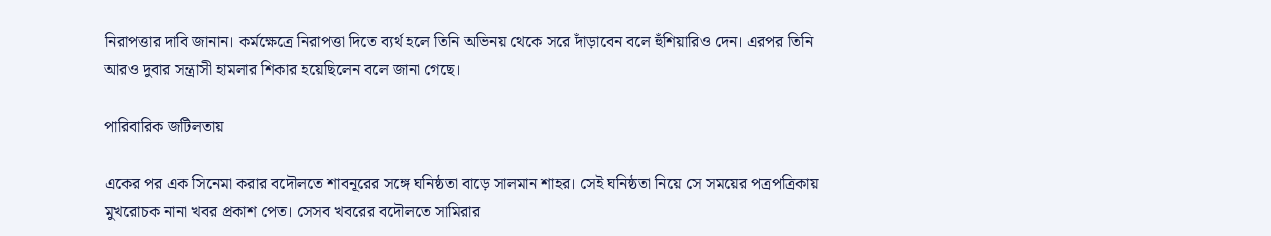নিরাপত্তার দাবি জানান। কর্মক্ষেত্রে নিরাপত্তা দিতে ব্যর্থ হলে তিনি অভিনয় থেকে সরে দাঁড়াবেন বলে হুঁশিয়ারিও দেন। এরপর তিনি আরও দুবার সন্ত্রাসী হামলার শিকার হয়েছিলেন বলে জানা গেছে।

পারিবারিক জটিলতায়

একের পর এক সিনেমা করার বদৌলতে শাবনূরের সঙ্গে ঘনিষ্ঠতা বাড়ে সালমান শাহর। সেই ঘনিষ্ঠতা নিয়ে সে সময়ের পত্রপত্রিকায় মুখরোচক নানা খবর প্রকাশ পেত। সেসব খবরের বদৌলতে সামিরার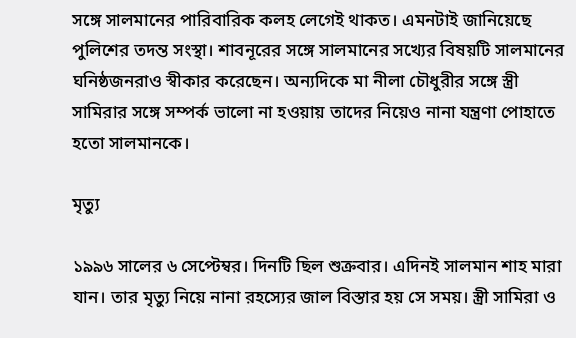সঙ্গে সালমানের পারিবারিক কলহ লেগেই থাকত। এমনটাই জানিয়েছে পুলিশের তদন্ত সংস্থা। শাবনূরের সঙ্গে সালমানের সখ্যের বিষয়টি সালমানের ঘনিষ্ঠজনরাও স্বীকার করেছেন। অন্যদিকে মা নীলা চৌধুরীর সঙ্গে স্ত্রী সামিরার সঙ্গে সম্পর্ক ভালো না হওয়ায় তাদের নিয়েও নানা যন্ত্রণা পোহাতে হতো সালমানকে।

মৃত্যু

১৯৯৬ সালের ৬ সেপ্টেম্বর। দিনটি ছিল শুক্রবার। এদিনই সালমান শাহ মারা যান। তার মৃত্যু নিয়ে নানা রহস্যের জাল বিস্তার হয় সে সময়। স্ত্রী সামিরা ও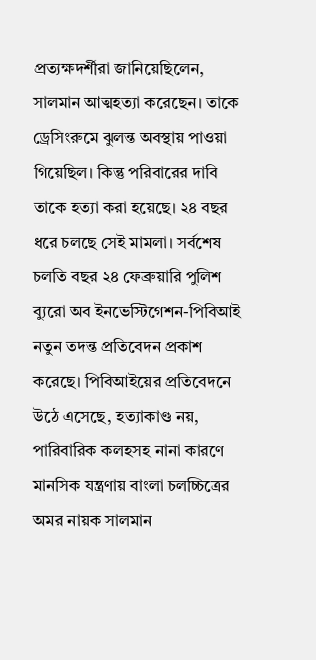প্রত্যক্ষদর্শীরা জানিয়েছিলেন, সালমান আত্মহত্যা করেছেন। তাকে ড্রেসিংরুমে ঝুলন্ত অবস্থায় পাওয়া গিয়েছিল। কিন্তু পরিবারের দাবি তাকে হত্যা করা হয়েছে। ২৪ বছর ধরে চলছে সেই মামলা। সর্বশেষ চলতি বছর ২৪ ফেব্রুয়ারি পুলিশ ব্যুরো অব ইনভেস্টিগেশন-পিবিআই নতুন তদন্ত প্রতিবেদন প্রকাশ করেছে। পিবিআইয়ের প্রতিবেদনে উঠে এসেছে, হত্যাকাণ্ড নয়, পারিবারিক কলহসহ নানা কারণে মানসিক যন্ত্রণায় বাংলা চলচ্চিত্রের অমর নায়ক সালমান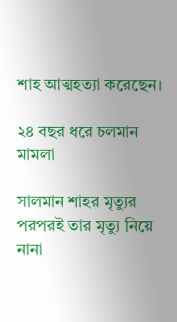শাহ আত্মহত্যা করেছেন।

২৪ বছর ধরে চলমান মামলা

সালমান শাহর মৃত্যুর পরপরই তার মৃত্যু নিয়ে নানা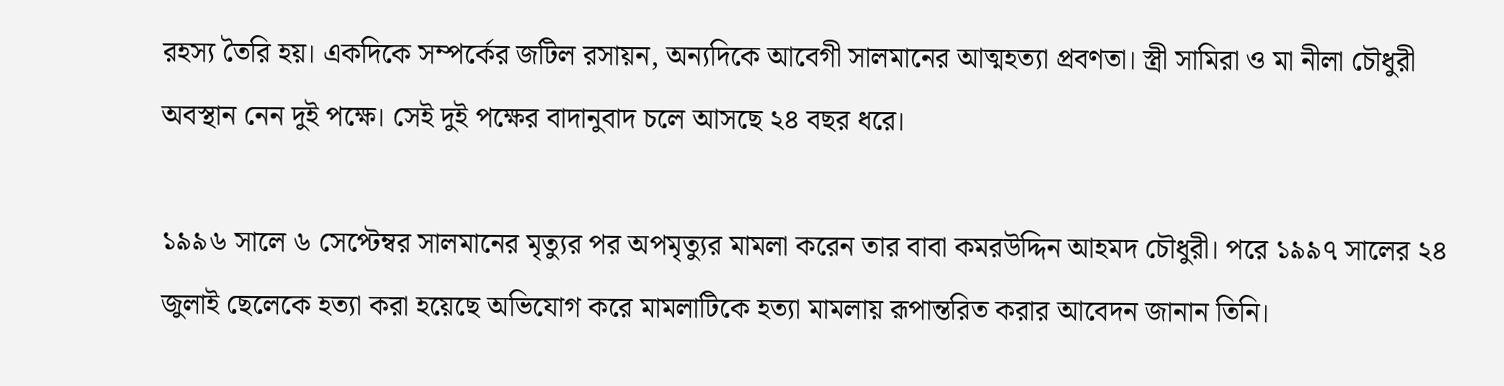রহস্য তৈরি হয়। একদিকে সম্পর্কের জটিল রসায়ন, অন্যদিকে আবেগী সালমানের আত্মহত্যা প্রবণতা। স্ত্রী সামিরা ও মা নীলা চৌধুরী অবস্থান নেন দুই পক্ষে। সেই দুই পক্ষের বাদানুবাদ চলে আসছে ২৪ বছর ধরে।

১৯৯৬ সালে ৬ সেপ্টেম্বর সালমানের মৃত্যুর পর অপমৃত্যুর মামলা করেন তার বাবা কমরউদ্দিন আহমদ চৌধুরী। পরে ১৯৯৭ সালের ২৪ জুলাই ছেলেকে হত্যা করা হয়েছে অভিযোগ করে মামলাটিকে হত্যা মামলায় রূপান্তরিত করার আবেদন জানান তিনি।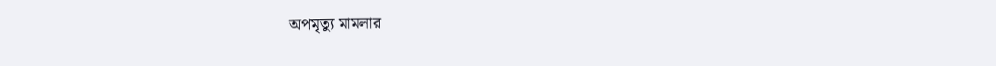অপমৃত্যু মামলার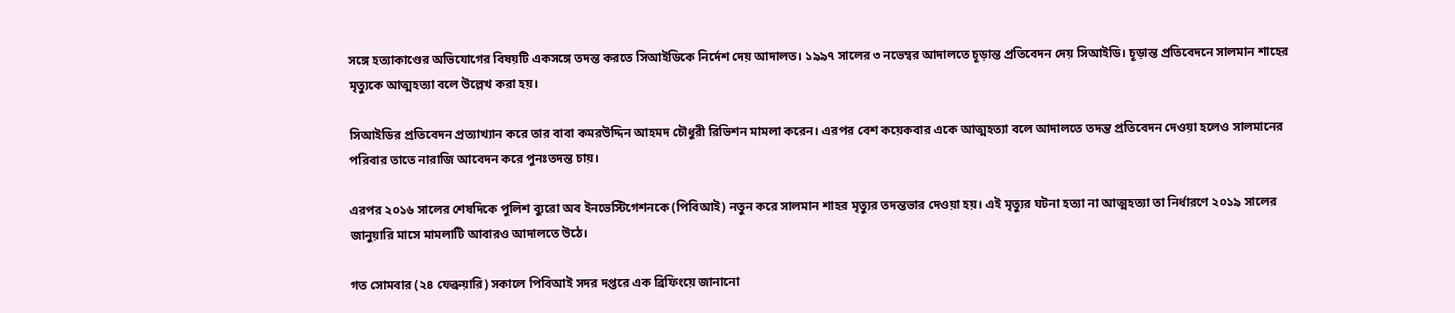সঙ্গে হত্যাকাণ্ডের অভিযোগের বিষয়টি একসঙ্গে তদন্ত করতে সিআইডিকে নির্দেশ দেয় আদালত। ১৯৯৭ সালের ৩ নভেম্বর আদালতে চূড়ান্ত প্রতিবেদন দেয় সিআইডি। চূড়ান্ত প্রতিবেদনে সালমান শাহের মৃত্যুকে আত্মহত্যা বলে উল্লেখ করা হয়।

সিআইডির প্রতিবেদন প্রত্যাখ্যান করে তার বাবা কমরউদ্দিন আহমদ চৌধুরী রিভিশন মামলা করেন। এরপর বেশ কয়েকবার একে আত্মহত্যা বলে আদালতে তদন্ত প্রতিবেদন দেওয়া হলেও সালমানের পরিবার তাতে নারাজি আবেদন করে পুনঃতদন্ত চায়।

এরপর ২০১৬ সালের শেষদিকে পুলিশ ব্যুরো অব ইনভেস্টিগেশনকে (পিবিআই) নতুন করে সালমান শাহর মৃত্যুর তদন্তভার দেওয়া হয়। এই মৃত্যুর ঘটনা হত্যা না আত্মহত্যা তা নির্ধারণে ২০১৯ সালের জানুয়ারি মাসে মামলাটি আবারও আদালতে উঠে।

গত সোমবার (২৪ ফেব্রুয়ারি) সকালে পিবিআই সদর দপ্তরে এক ব্রিফিংয়ে জানানো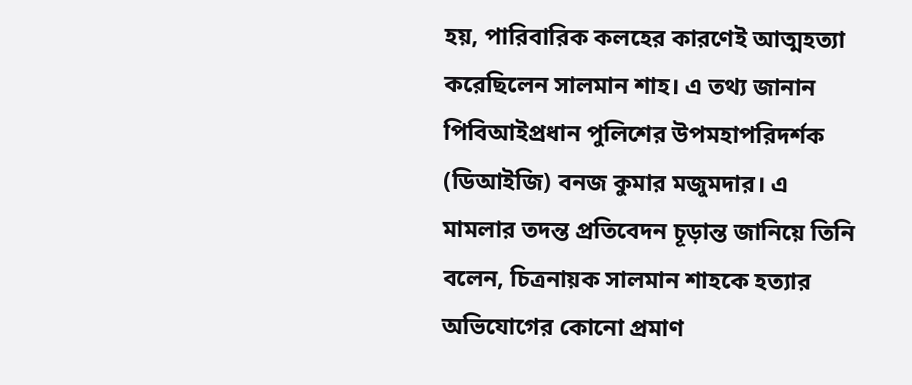হয়, পারিবারিক কলহের কারণেই আত্মহত্যা করেছিলেন সালমান শাহ। এ তথ্য জানান পিবিআইপ্রধান পুলিশের উপমহাপরিদর্শক (ডিআইজি) বনজ কুমার মজুমদার। এ মামলার তদন্ত প্রতিবেদন চূড়ান্ত জানিয়ে তিনি বলেন, চিত্রনায়ক সালমান শাহকে হত্যার অভিযোগের কোনো প্রমাণ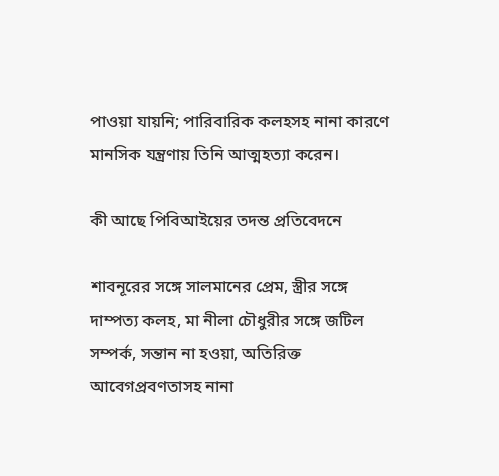পাওয়া যায়নি; পারিবারিক কলহসহ নানা কারণে মানসিক যন্ত্রণায় তিনি আত্মহত্যা করেন।

কী আছে পিবিআইয়ের তদন্ত প্রতিবেদনে

শাবনূরের সঙ্গে সালমানের প্রেম, স্ত্রীর সঙ্গে দাম্পত্য কলহ, মা নীলা চৌধুরীর সঙ্গে জটিল সম্পর্ক, সন্তান না হওয়া, অতিরিক্ত আবেগপ্রবণতাসহ নানা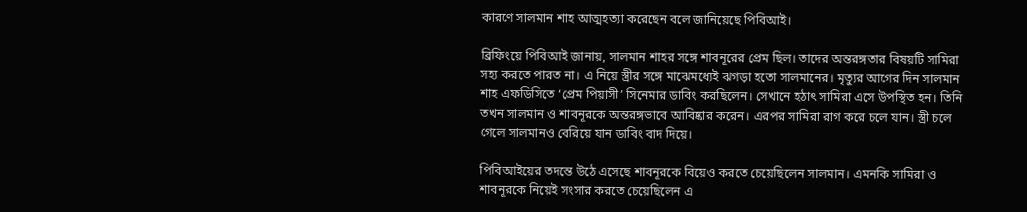কারণে সালমান শাহ আত্মহত্যা করেছেন বলে জানিয়েছে পিবিআই।

ব্রিফিংয়ে পিবিআই জানায়, সালমান শাহর সঙ্গে শাবনূরের প্রেম ছিল। তাদের অন্তরঙ্গতার বিষয়টি সামিরা সহ্য করতে পারত না। এ নিয়ে স্ত্রীর সঙ্গে মাঝেমধ্যেই ঝগড়া হতো সালমানের। মৃত্যুর আগের দিন সালমান শাহ এফডিসিতে ‘প্রেম পিয়াসী’ সিনেমার ডাবিং করছিলেন। সেখানে হঠাৎ সামিরা এসে উপস্থিত হন। তিনি তখন সালমান ও শাবনূরকে অন্তরঙ্গভাবে আবিষ্কার করেন। এরপর সামিরা রাগ করে চলে যান। স্ত্রী চলে গেলে সালমানও বেরিয়ে যান ডাবিং বাদ দিয়ে।

পিবিআইয়ের তদন্তে উঠে এসেছে শাবনূরকে বিয়েও করতে চেয়েছিলেন সালমান। এমনকি সামিরা ও শাবনূরকে নিয়েই সংসার করতে চেয়েছিলেন এ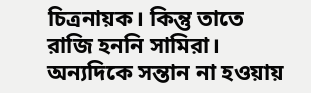চিত্রনায়ক। কিন্তু তাতে রাজি হননি সামিরা। অন্যদিকে সন্তান না হওয়ায়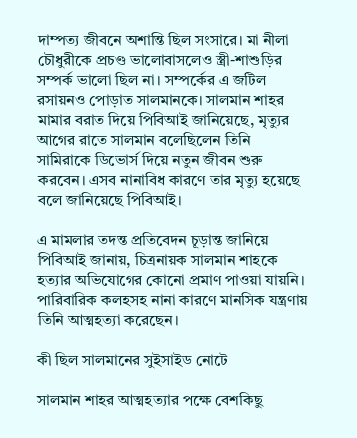দাম্পত্য জীবনে অশান্তি ছিল সংসারে। মা নীলা চৌধুরীকে প্রচণ্ড ভালোবাসলেও স্ত্রী-শাশুড়ির সম্পর্ক ভালো ছিল না। সম্পর্কের এ জটিল রসায়নও পোড়াত সালমানকে। সালমান শাহর মামার বরাত দিয়ে পিবিআই জানিয়েছে, মৃত্যুর আগের রাতে সালমান বলেছিলেন তিনি সামিরাকে ডিভোর্স দিয়ে নতুন জীবন শুরু করবেন। এসব নানাবিধ কারণে তার মৃত্যু হয়েছে বলে জানিয়েছে পিবিআই।

এ মামলার তদন্ত প্রতিবেদন চূড়ান্ত জানিয়ে পিবিআই জানায়, চিত্রনায়ক সালমান শাহকে হত্যার অভিযোগের কোনো প্রমাণ পাওয়া যায়নি। পারিবারিক কলহসহ নানা কারণে মানসিক যন্ত্রণায় তিনি আত্মহত্যা করেছেন।

কী ছিল সালমানের সুইসাইড নোটে

সালমান শাহর আত্মহত্যার পক্ষে বেশকিছু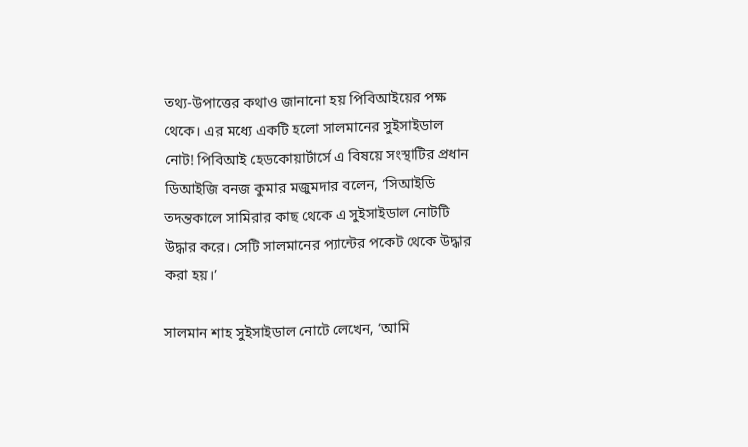তথ্য-উপাত্তের কথাও জানানো হয় পিবিআইয়ের পক্ষ থেকে। এর মধ্যে একটি হলো সালমানের সুইসাইডাল নোট! পিবিআই হেডকোয়ার্টার্সে এ বিষয়ে সংস্থাটির প্রধান ডিআইজি বনজ কুমার মজুমদার বলেন, ‘সিআইডি তদন্তকালে সামিরার কাছ থেকে এ সুইসাইডাল নোটটি উদ্ধার করে। সেটি সালমানের প্যান্টের পকেট থেকে উদ্ধার করা হয়।’

সালমান শাহ সুইসাইডাল নোটে লেখেন, ‘আমি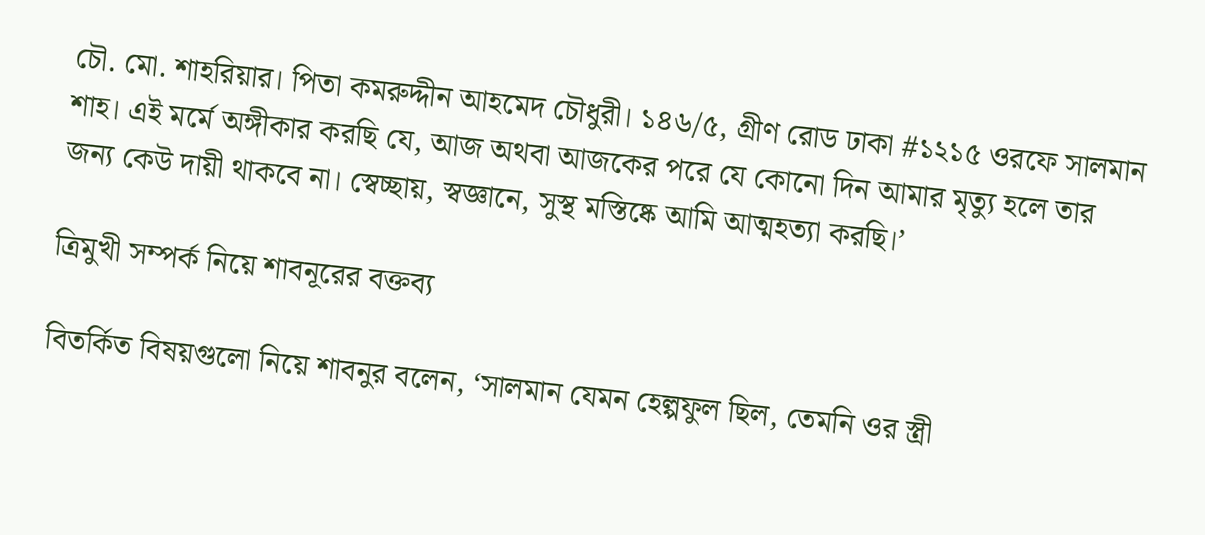চৌ. মো. শাহরিয়ার। পিতা কমরুদ্দীন আহমেদ চৌধুরী। ১৪৬/৫, গ্রীণ রোড ঢাকা #১২১৫ ওরফে সালমান শাহ। এই মর্মে অঙ্গীকার করছি যে, আজ অথবা আজকের পরে যে কোনো দিন আমার মৃত্যু হলে তার জন্য কেউ দায়ী থাকবে না। স্বেচ্ছায়, স্বজ্ঞানে, সুস্থ মস্তিষ্কে আমি আত্মহত্যা করছি।’

ত্রিমুখী সম্পর্ক নিয়ে শাবনূরের বক্তব্য

বিতর্কিত বিষয়গুলো নিয়ে শাবনুর বলেন, ‘সালমান যেমন হেল্পফুল ছিল, তেমনি ওর স্ত্রী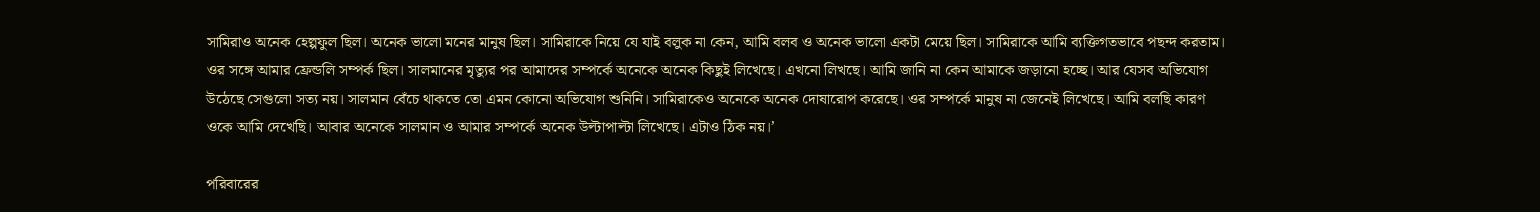সামিরাও অনেক হেল্পফুল ছিল। অনেক ভালো মনের মানুষ ছিল। সামিরাকে নিয়ে যে যাই বলুক না কেন, আমি বলব ও অনেক ভালো একটা মেয়ে ছিল। সামিরাকে আমি ব্যক্তিগতভাবে পছন্দ করতাম। ওর সঙ্গে আমার ফ্রেন্ডলি সম্পর্ক ছিল। সালমানের মৃত্যুর পর আমাদের সম্পর্কে অনেকে অনেক কিছুই লিখেছে। এখনো লিখছে। আমি জানি না কেন আমাকে জড়ানো হচ্ছে। আর যেসব অভিযোগ উঠেছে সেগুলো সত্য নয়। সালমান বেঁচে থাকতে তো এমন কোনো অভিযোগ শুনিনি। সামিরাকেও অনেকে অনেক দোষারোপ করেছে। ওর সম্পর্কে মানুষ না জেনেই লিখেছে। আমি বলছি কারণ ওকে আমি দেখেছি। আবার অনেকে সালমান ও আমার সম্পর্কে অনেক উল্টাপাল্টা লিখেছে। এটাও ঠিক নয়।’

পরিবারের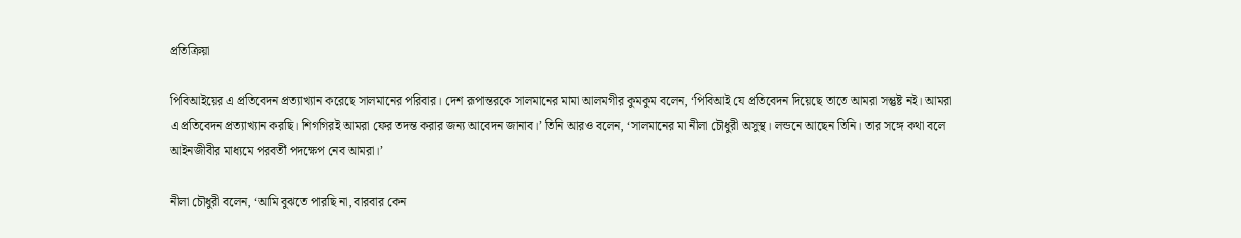প্রতিক্রিয়া

পিবিআইয়ের এ প্রতিবেদন প্রত্যাখ্যান করেছে সালমানের পরিবার। দেশ রূপান্তরকে সালমানের মামা আলমগীর কুমকুম বলেন, ‘পিবিআই যে প্রতিবেদন দিয়েছে তাতে আমরা সন্তুষ্ট নই। আমরা এ প্রতিবেদন প্রত্যাখ্যান করছি। শিগগিরই আমরা ফের তদন্ত করার জন্য আবেদন জানাব।’ তিনি আরও বলেন, ‘সালমানের মা নীলা চৌধুরী অসুস্থ। লন্ডনে আছেন তিনি। তার সঙ্গে কথা বলে আইনজীবীর মাধ্যমে পরবর্তী পদক্ষেপ নেব আমরা।’

নীলা চৌধুরী বলেন, ‘আমি বুঝতে পারছি না, বারবার কেন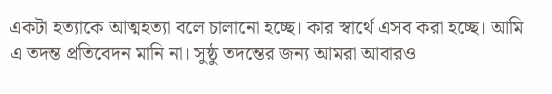একটা হত্যাকে আত্মহত্যা বলে চালানো হচ্ছে। কার স্বার্থে এসব করা হচ্ছে। আমি এ তদন্ত প্রতিবেদন মানি না। সুষ্ঠু তদন্তের জন্য আমরা আবারও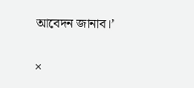আবেদন জানাব।’

×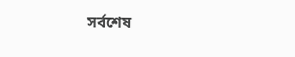সর্বশেষ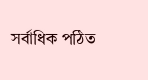সর্বাধিক পঠিত